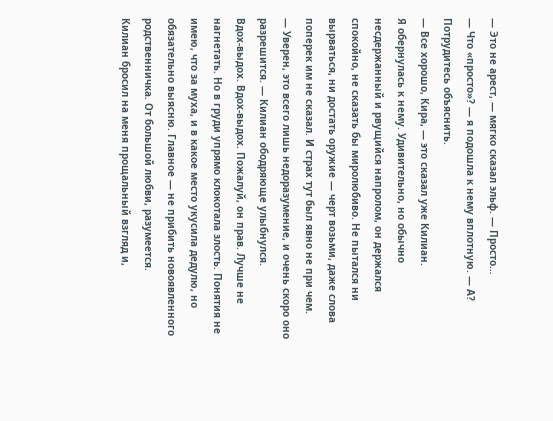— Это не арест, — мягко сказал эльф. — Просто…
— Что «просто»? — я подошла к нему вплотную. — А? Потрудитесь объяснить.
— Все хорошо, Кира, — это сказал уже Килиан.
Я обернулась к нему. Удивительно, но обычно несдержанный и рвущийся напролом, он держался спокойно, не сказать бы миролюбиво. Не пытался ни вырваться, ни достать оружие — черт возьми, даже слова поперек им не сказал. И страх тут был явно не при чем.
— Уверен, это всего лишь недоразумение, и очень скоро оно разрешится. — Килиан ободряюще улыбнулся.
Вдох-выдох. Вдох-выдох. Пожалуй, он прав. Лучше не нагнетать. Но в груди упрямо клокотала злость. Понятия не имею, что за муха, и в какое место укусила дедулю, но обязательно выясню. Главное — не прибить новоявленного родственничка. От большой любви, разумеется.
Килиан бросил на меня прощальный взгляд и,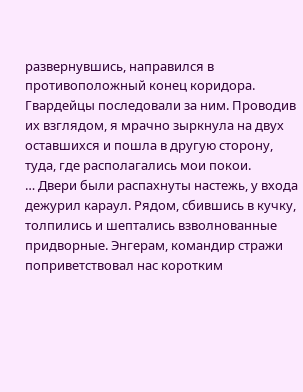развернувшись, направился в противоположный конец коридора. Гвардейцы последовали за ним. Проводив их взглядом, я мрачно зыркнула на двух оставшихся и пошла в другую сторону, туда, где располагались мои покои.
… Двери были распахнуты настежь, у входа дежурил караул. Рядом, сбившись в кучку, толпились и шептались взволнованные придворные. Энгерам, командир стражи поприветствовал нас коротким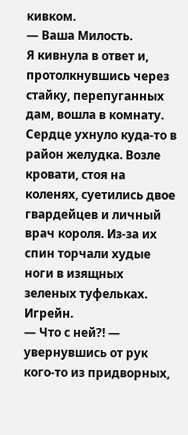кивком.
— Ваша Милость.
Я кивнула в ответ и, протолкнувшись через стайку, перепуганных дам, вошла в комнату. Сердце ухнуло куда-то в район желудка. Возле кровати, стоя на коленях, суетились двое гвардейцев и личный врач короля. Из-за их спин торчали худые ноги в изящных зеленых туфельках. Игрейн.
— Что с ней?! — увернувшись от рук кого-то из придворных,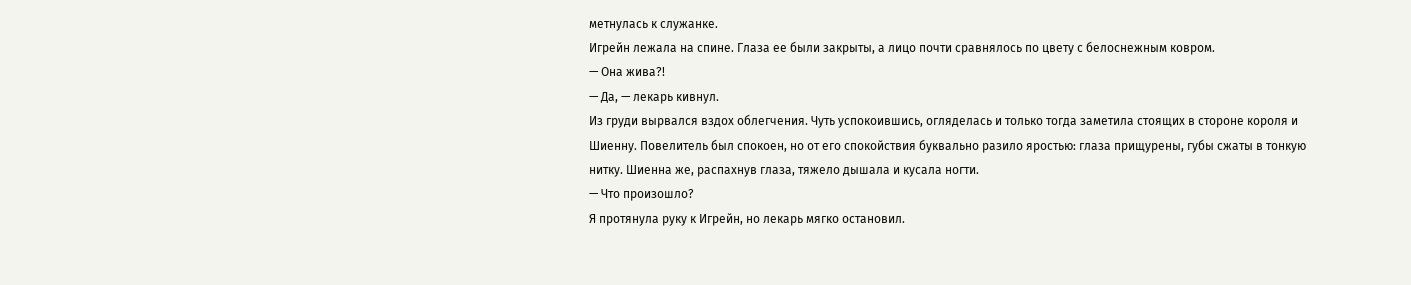метнулась к служанке.
Игрейн лежала на спине. Глаза ее были закрыты, а лицо почти сравнялось по цвету с белоснежным ковром.
— Она жива?!
— Да, — лекарь кивнул.
Из груди вырвался вздох облегчения. Чуть успокоившись, огляделась и только тогда заметила стоящих в стороне короля и Шиенну. Повелитель был спокоен, но от его спокойствия буквально разило яростью: глаза прищурены, губы сжаты в тонкую нитку. Шиенна же, распахнув глаза, тяжело дышала и кусала ногти.
— Что произошло?
Я протянула руку к Игрейн, но лекарь мягко остановил.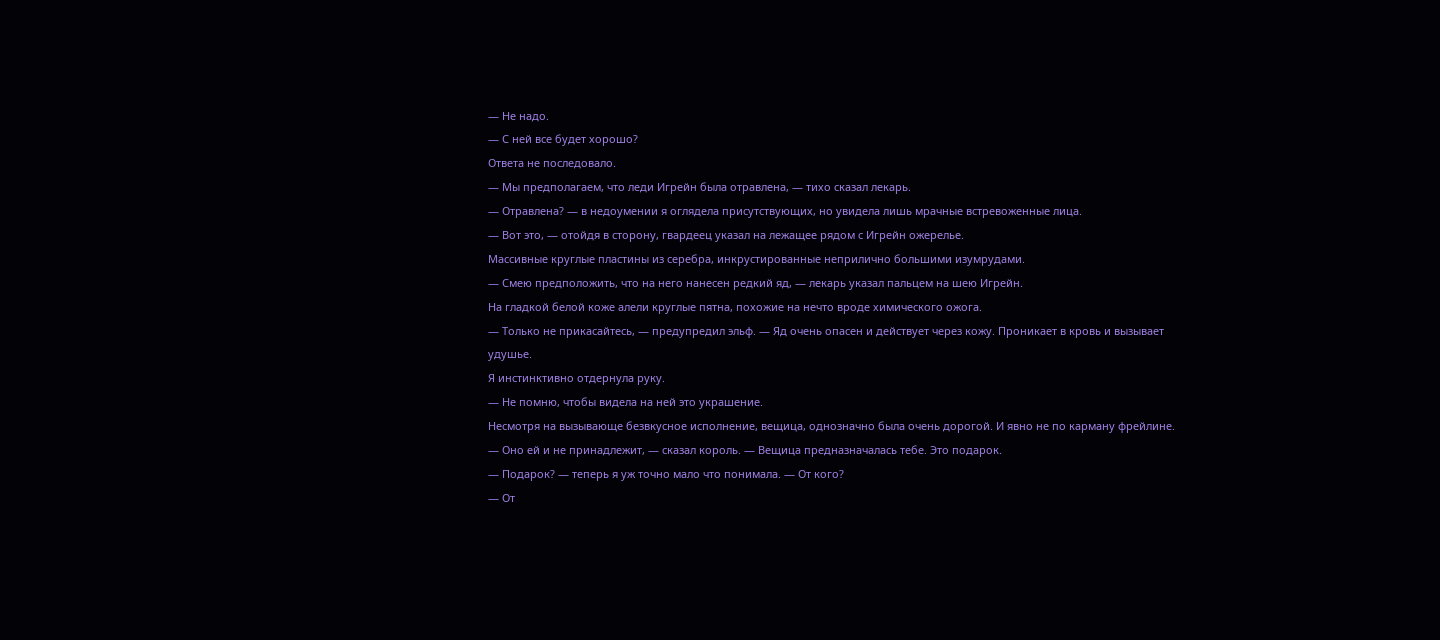— Не надо.
— С ней все будет хорошо?
Ответа не последовало.
— Мы предполагаем, что леди Игрейн была отравлена, — тихо сказал лекарь.
— Отравлена? — в недоумении я оглядела присутствующих, но увидела лишь мрачные встревоженные лица.
— Вот это, — отойдя в сторону, гвардеец указал на лежащее рядом с Игрейн ожерелье.
Массивные круглые пластины из серебра, инкрустированные неприлично большими изумрудами.
— Смею предположить, что на него нанесен редкий яд, — лекарь указал пальцем на шею Игрейн.
На гладкой белой коже алели круглые пятна, похожие на нечто вроде химического ожога.
— Только не прикасайтесь, — предупредил эльф. — Яд очень опасен и действует через кожу. Проникает в кровь и вызывает удушье.
Я инстинктивно отдернула руку.
— Не помню, чтобы видела на ней это украшение.
Несмотря на вызывающе безвкусное исполнение, вещица, однозначно была очень дорогой. И явно не по карману фрейлине.
— Оно ей и не принадлежит, — сказал король. — Вещица предназначалась тебе. Это подарок.
— Подарок? — теперь я уж точно мало что понимала. — От кого?
— От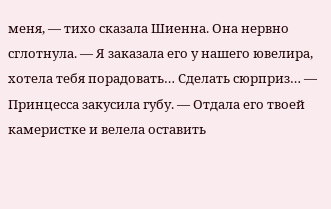меня, — тихо сказала Шиенна. Она нервно сглотнула. — Я заказала его у нашего ювелира, хотела тебя порадовать… Сделать сюрприз… — Принцесса закусила губу. — Отдала его твоей камеристке и велела оставить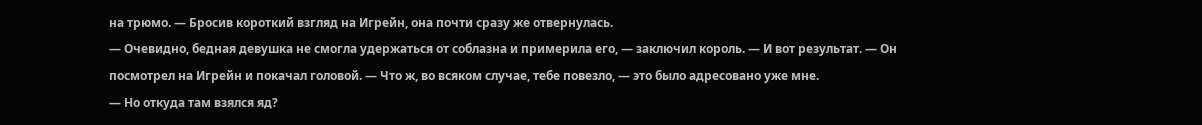на трюмо. — Бросив короткий взгляд на Игрейн, она почти сразу же отвернулась.
— Очевидно, бедная девушка не смогла удержаться от соблазна и примерила его, — заключил король. — И вот результат. — Он посмотрел на Игрейн и покачал головой. — Что ж, во всяком случае, тебе повезло, — это было адресовано уже мне.
— Но откуда там взялся яд?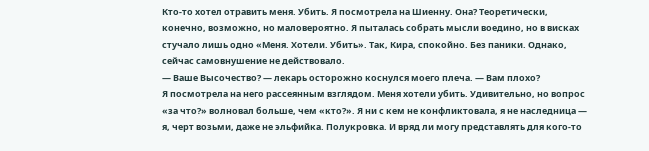Кто-то хотел отравить меня. Убить. Я посмотрела на Шиенну. Она? Теоретически, конечно, возможно, но маловероятно. Я пыталась собрать мысли воедино, но в висках стучало лишь одно «Меня. Хотели. Убить». Так, Кира, спокойно. Без паники. Однако, сейчас самовнушение не действовало.
— Ваше Высочество? — лекарь осторожно коснулся моего плеча. — Вам плохо?
Я посмотрела на него рассеянным взглядом. Меня хотели убить. Удивительно, но вопрос «за что?» волновал больше, чем «кто?». Я ни с кем не конфликтовала, я не наследница — я, черт возьми, даже не эльфийка. Полукровка. И вряд ли могу представлять для кого-то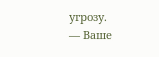угрозу.
— Ваше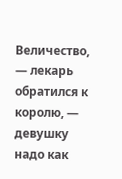Величество, — лекарь обратился к королю, — девушку надо как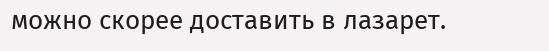можно скорее доставить в лазарет.